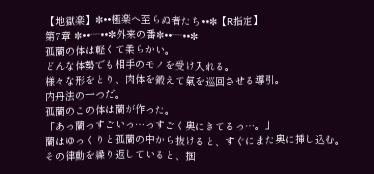【地獄楽】✼••極楽へ至らぬ者たち••✼【R指定】
第7章 ✼••┈••✼外来の番✼••┈••✼
孤蘭の体は軽くて柔らかい。
どんな体勢でも相手のモノを受け入れる。
様々な形をとり、肉体を鍛えて氣を巡回させる導引。
内丹法の一つだ。
孤蘭のこの体は蘭が作った。
「あっ蘭っすごいっ…っすごく奥にきてるっ…。」
蘭はゆっくりと孤蘭の中から抜けると、すぐにまた奥に挿し込む。
その律動を繰り返していると、掴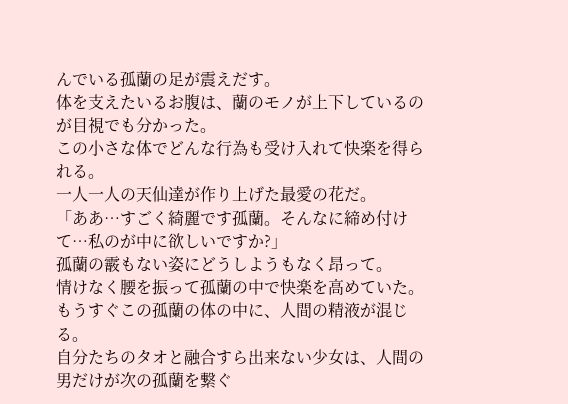んでいる孤蘭の足が震えだす。
体を支えたいるお腹は、蘭のモノが上下しているのが目視でも分かった。
この小さな体でどんな行為も受け入れて快楽を得られる。
一人一人の天仙達が作り上げた最愛の花だ。
「ああ…すごく綺麗です孤蘭。そんなに締め付けて…私のが中に欲しいですか?」
孤蘭の霰もない姿にどうしようもなく昂って。
情けなく腰を振って孤蘭の中で快楽を高めていた。
もうすぐこの孤蘭の体の中に、人間の精液が混じる。
自分たちのタオと融合すら出来ない少女は、人間の男だけが次の孤蘭を繋ぐ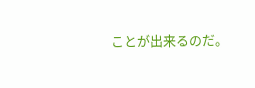ことが出来るのだ。